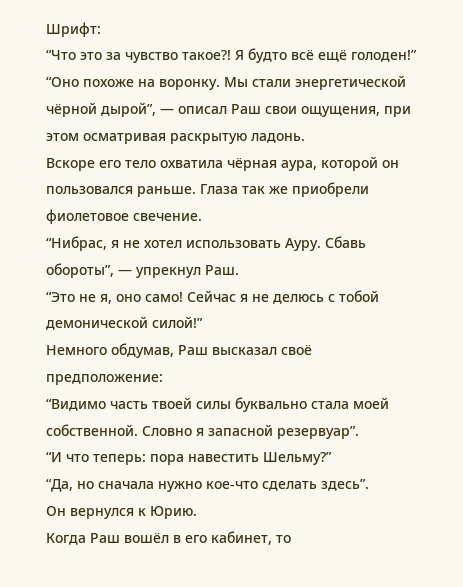Шрифт:
“Что это за чувство такое?! Я будто всё ещё голоден!”
“Оно похоже на воронку. Мы стали энергетической чёрной дырой”, — описал Раш свои ощущения, при этом осматривая раскрытую ладонь.
Вскоре его тело охватила чёрная аура, которой он пользовался раньше. Глаза так же приобрели фиолетовое свечение.
“Нибрас, я не хотел использовать Ауру. Сбавь обороты”, — упрекнул Раш.
“Это не я, оно само! Сейчас я не делюсь с тобой демонической силой!”
Немного обдумав, Раш высказал своё предположение:
“Видимо часть твоей силы буквально стала моей собственной. Словно я запасной резервуар”.
“И что теперь: пора навестить Шельму?”
“Да, но сначала нужно кое-что сделать здесь”.
Он вернулся к Юрию.
Когда Раш вошёл в его кабинет, то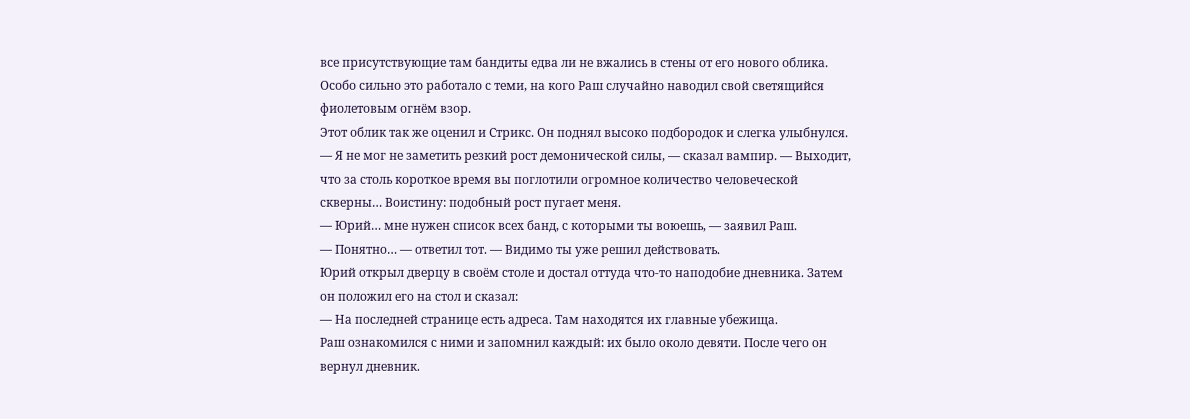все присутствующие там бандиты едва ли не вжались в стены от его нового облика. Особо сильно это работало с теми, на кого Раш случайно наводил свой светящийся фиолетовым огнём взор.
Этот облик так же оценил и Стрикс. Он поднял высоко подбородок и слегка улыбнулся.
— Я не мог не заметить резкий рост демонической силы, — сказал вампир. — Выходит, что за столь короткое время вы поглотили огромное количество человеческой скверны… Воистину: подобный рост пугает меня.
— Юрий… мне нужен список всех банд, с которыми ты воюешь, — заявил Раш.
— Понятно… — ответил тот. — Видимо ты уже решил действовать.
Юрий открыл дверцу в своём столе и достал оттуда что-то наподобие дневника. Затем он положил его на стол и сказал:
— На последней странице есть адреса. Там находятся их главные убежища.
Раш ознакомился с ними и запомнил каждый: их было около девяти. После чего он вернул дневник.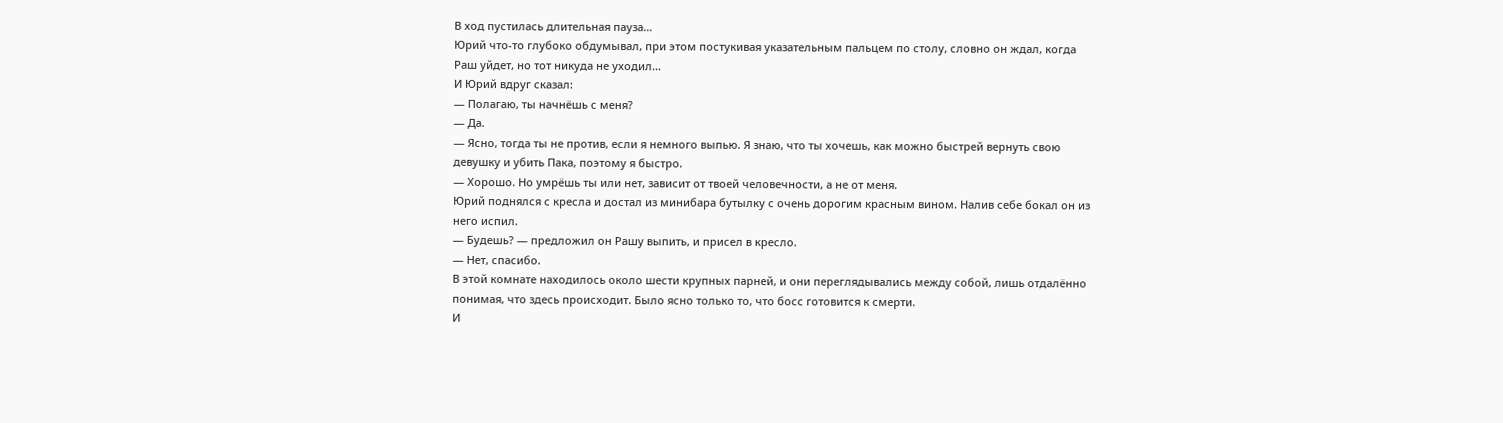В ход пустилась длительная пауза…
Юрий что-то глубоко обдумывал, при этом постукивая указательным пальцем по столу, словно он ждал, когда Раш уйдет, но тот никуда не уходил…
И Юрий вдруг сказал:
— Полагаю, ты начнёшь с меня?
— Да.
— Ясно, тогда ты не против, если я немного выпью. Я знаю, что ты хочешь, как можно быстрей вернуть свою девушку и убить Пака, поэтому я быстро.
— Хорошо. Но умрёшь ты или нет, зависит от твоей человечности, а не от меня.
Юрий поднялся с кресла и достал из минибара бутылку с очень дорогим красным вином. Налив себе бокал он из него испил.
— Будешь? — предложил он Рашу выпить, и присел в кресло.
— Нет, спасибо.
В этой комнате находилось около шести крупных парней, и они переглядывались между собой, лишь отдалённо понимая, что здесь происходит. Было ясно только то, что босс готовится к смерти.
И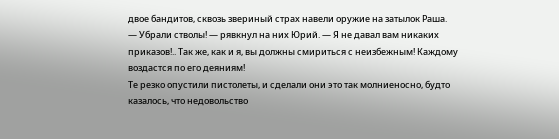двое бандитов, сквозь звериный страх навели оружие на затылок Раша.
— Убрали стволы! — рявкнул на них Юрий. — Я не давал вам никаких приказов!.. Так же, как и я, вы должны смириться с неизбежным! Каждому воздастся по его деяниям!
Те резко опустили пистолеты, и сделали они это так молниеносно, будто казалось, что недовольство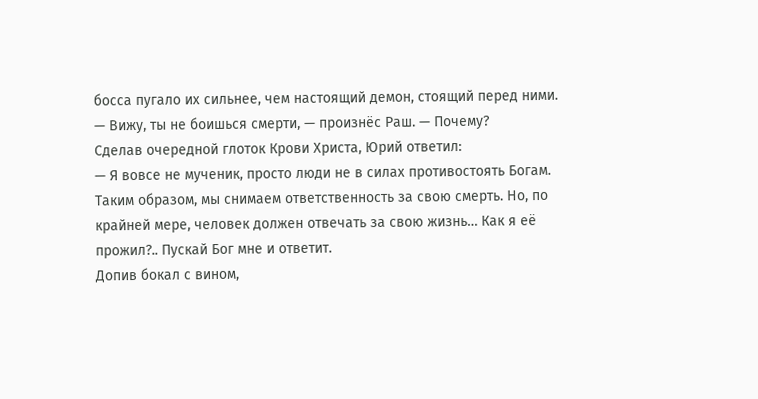босса пугало их сильнее, чем настоящий демон, стоящий перед ними.
— Вижу, ты не боишься смерти, — произнёс Раш. — Почему?
Сделав очередной глоток Крови Христа, Юрий ответил:
— Я вовсе не мученик, просто люди не в силах противостоять Богам. Таким образом, мы снимаем ответственность за свою смерть. Но, по крайней мере, человек должен отвечать за свою жизнь… Как я её прожил?.. Пускай Бог мне и ответит.
Допив бокал с вином,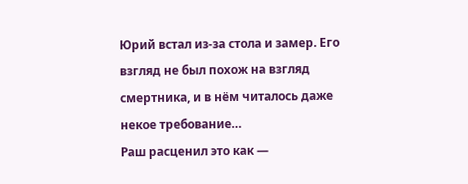Юрий встал из-за стола и замер. Его взгляд не был похож на взгляд смертника, и в нём читалось даже некое требование…
Раш расценил это как —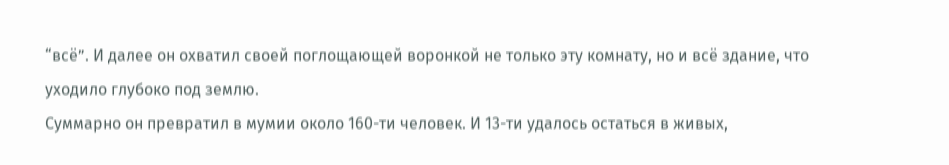“всё”. И далее он охватил своей поглощающей воронкой не только эту комнату, но и всё здание, что уходило глубоко под землю.
Суммарно он превратил в мумии около 160-ти человек. И 13-ти удалось остаться в живых,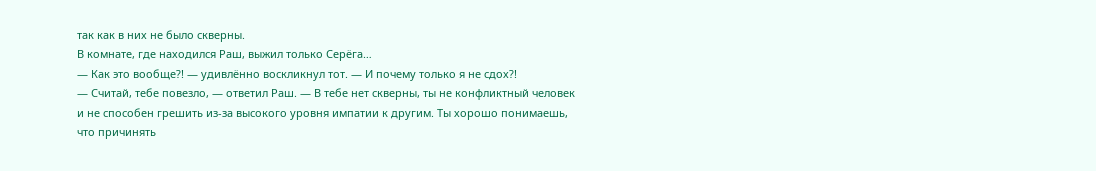так как в них не было скверны.
В комнате, где находился Раш, выжил только Серёга…
— Как это вообще?! — удивлённо воскликнул тот. — И почему только я не сдох?!
— Считай, тебе повезло, — ответил Раш. — В тебе нет скверны, ты не конфликтный человек и не способен грешить из-за высокого уровня импатии к другим. Ты хорошо понимаешь, что причинять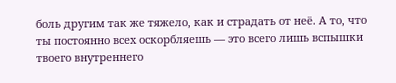боль другим так же тяжело, как и страдать от неё. А то, что ты постоянно всех оскорбляешь — это всего лишь вспышки твоего внутреннего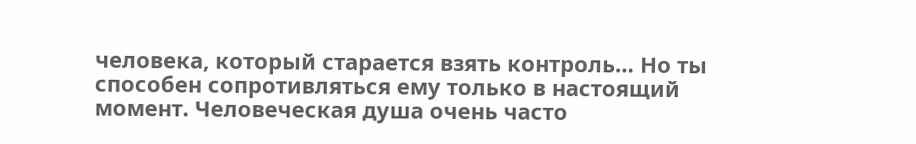человека, который старается взять контроль… Но ты способен сопротивляться ему только в настоящий момент. Человеческая душа очень часто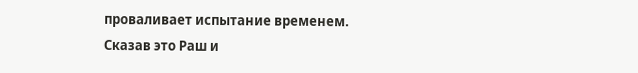проваливает испытание временем.
Сказав это Раш и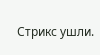Стрикс ушли.